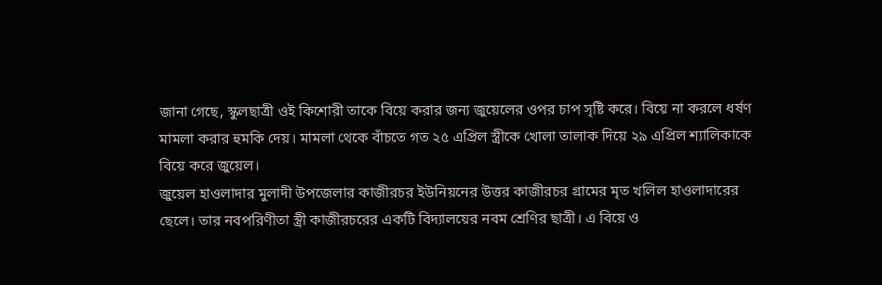জানা গেছে, স্কুলছাত্রী ওই কিশোরী তাকে বিয়ে করার জন্য জুয়েলের ওপর চাপ সৃষ্টি করে। বিয়ে না করলে ধর্ষণ মামলা করার হুমকি দেয়। মামলা থেকে বাঁচতে গত ২৫ এপ্রিল স্ত্রীকে খোলা তালাক দিয়ে ২৯ এপ্রিল শ্যালিকাকে বিয়ে করে জুয়েল।
জুয়েল হাওলাদার মুলাদী উপজেলার কাজীরচর ইউনিয়নের উত্তর কাজীরচর গ্রামের মৃত খলিল হাওলাদারের ছেলে। তার নবপরিণীতা স্ত্রী কাজীরচরের একটি বিদ্যালয়ের নবম শ্রেণির ছাত্রী। এ বিয়ে ও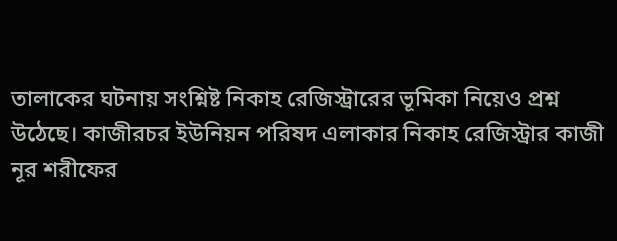তালাকের ঘটনায় সংশ্নিষ্ট নিকাহ রেজিস্ট্রারের ভূমিকা নিয়েও প্রশ্ন উঠেছে। কাজীরচর ইউনিয়ন পরিষদ এলাকার নিকাহ রেজিস্ট্রার কাজী নূর শরীফের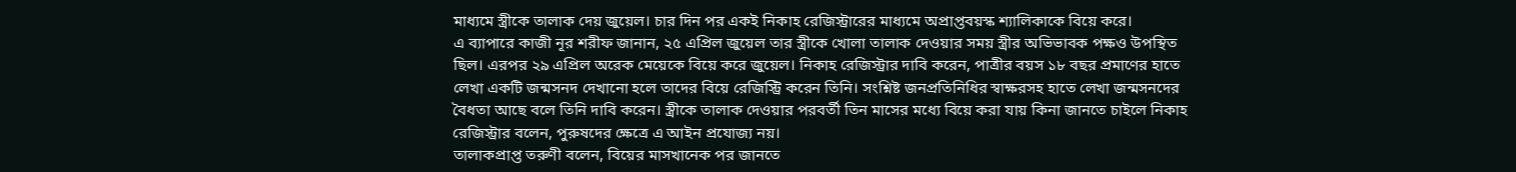মাধ্যমে স্ত্রীকে তালাক দেয় জুয়েল। চার দিন পর একই নিকাহ রেজিস্ট্রারের মাধ্যমে অপ্রাপ্তবয়স্ক শ্যালিকাকে বিয়ে করে।
এ ব্যাপারে কাজী নূর শরীফ জানান, ২৫ এপ্রিল জুয়েল তার স্ত্রীকে খোলা তালাক দেওয়ার সময় স্ত্রীর অভিভাবক পক্ষও উপস্থিত ছিল। এরপর ২৯ এপ্রিল অরেক মেয়েকে বিয়ে করে জুয়েল। নিকাহ রেজিস্ট্রার দাবি করেন, পাত্রীর বয়স ১৮ বছর প্রমাণের হাতে লেখা একটি জন্মসনদ দেখানো হলে তাদের বিয়ে রেজিস্ট্রি করেন তিনি। সংশ্নিষ্ট জনপ্রতিনিধির স্বাক্ষরসহ হাতে লেখা জন্মসনদের বৈধতা আছে বলে তিনি দাবি করেন। স্ত্রীকে তালাক দেওয়ার পরবর্তী তিন মাসের মধ্যে বিয়ে করা যায় কিনা জানতে চাইলে নিকাহ রেজিস্ট্রার বলেন, পুরুষদের ক্ষেত্রে এ আইন প্রযোজ্য নয়।
তালাকপ্রাপ্ত তরুণী বলেন, বিয়ের মাসখানেক পর জানতে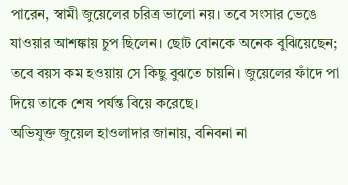পারেন, স্বামী জুয়েলের চরিত্র ভালো নয়। তবে সংসার ভেঙে যাওয়ার আশঙ্কায় চুপ ছিলেন। ছোট বোনকে অনেক বুঝিয়েছেন; তবে বয়স কম হওয়ায় সে কিছু বুঝতে চায়নি। জুয়েলের ফাঁদে পা দিয়ে তাকে শেষ পর্যন্ত বিয়ে করেছে।
অভিযুক্ত জুয়েল হাওলাদার জানায়, বনিবনা না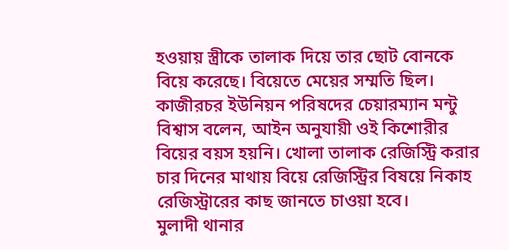হওয়ায় স্ত্রীকে তালাক দিয়ে তার ছোট বোনকে বিয়ে করেছে। বিয়েতে মেয়ের সম্মতি ছিল।
কাজীরচর ইউনিয়ন পরিষদের চেয়ারম্যান মন্টু বিশ্বাস বলেন, আইন অনুযায়ী ওই কিশোরীর বিয়ের বয়স হয়নি। খোলা তালাক রেজিস্ট্রি করার চার দিনের মাথায় বিয়ে রেজিস্ট্রির বিষয়ে নিকাহ রেজিস্ট্রারের কাছ জানতে চাওয়া হবে।
মুলাদী থানার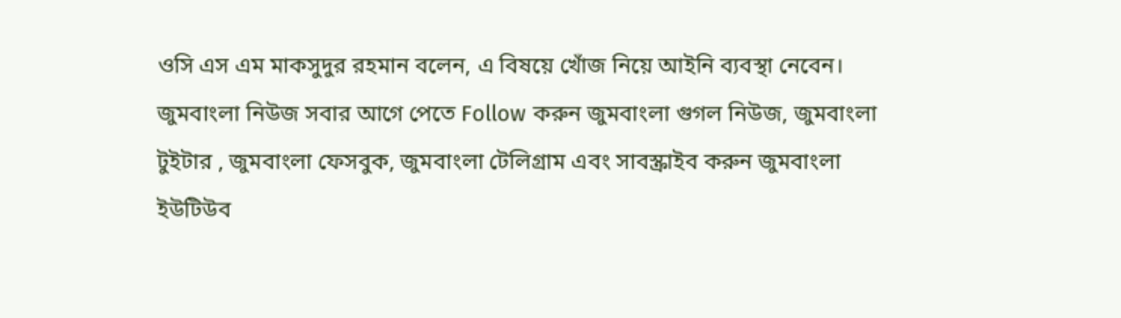ওসি এস এম মাকসুদুর রহমান বলেন, এ বিষয়ে খোঁজ নিয়ে আইনি ব্যবস্থা নেবেন।
জুমবাংলা নিউজ সবার আগে পেতে Follow করুন জুমবাংলা গুগল নিউজ, জুমবাংলা টুইটার , জুমবাংলা ফেসবুক, জুমবাংলা টেলিগ্রাম এবং সাবস্ক্রাইব করুন জুমবাংলা ইউটিউব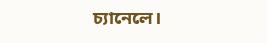চ্যানেলে।